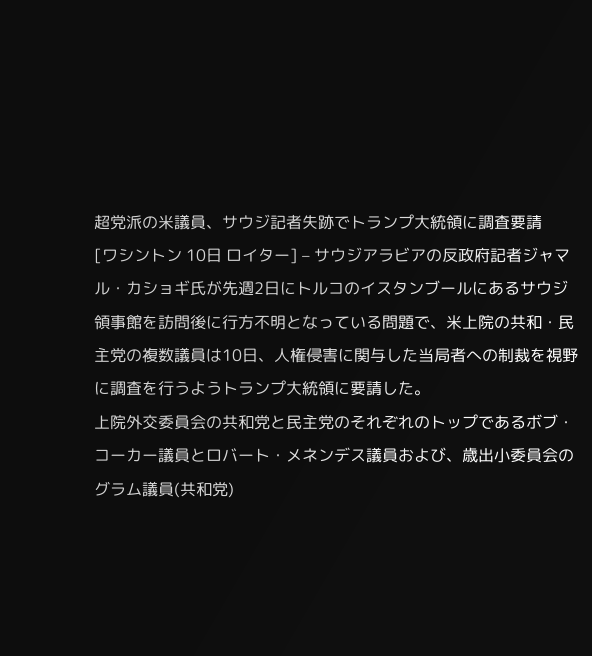超党派の米議員、サウジ記者失跡でトランプ大統領に調査要請
[ワシントン 10日 ロイター] – サウジアラビアの反政府記者ジャマル・カショギ氏が先週2日にトルコのイスタンブールにあるサウジ領事館を訪問後に行方不明となっている問題で、米上院の共和・民主党の複数議員は10日、人権侵害に関与した当局者への制裁を視野に調査を行うようトランプ大統領に要請した。
上院外交委員会の共和党と民主党のそれぞれのトップであるボブ・コーカー議員とロバート・メネンデス議員および、歳出小委員会のグラム議員(共和党)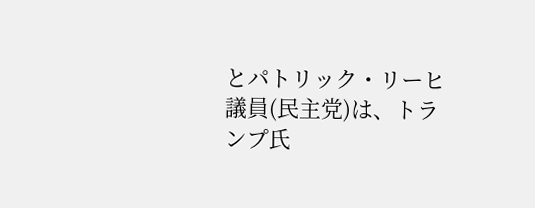とパトリック・リーヒ議員(民主党)は、トランプ氏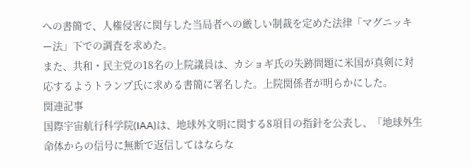への書簡で、人権侵害に関与した当局者への厳しい制裁を定めた法律「マグニッキー法」下での調査を求めた。
また、共和・民主党の18名の上院議員は、カショギ氏の失跡問題に米国が真剣に対応するようトランプ氏に求める書簡に署名した。上院関係者が明らかにした。
関連記事
国際宇宙航行科学院(IAA)は、地球外文明に関する8項目の指針を公表し、「地球外生命体からの信号に無断で返信してはならな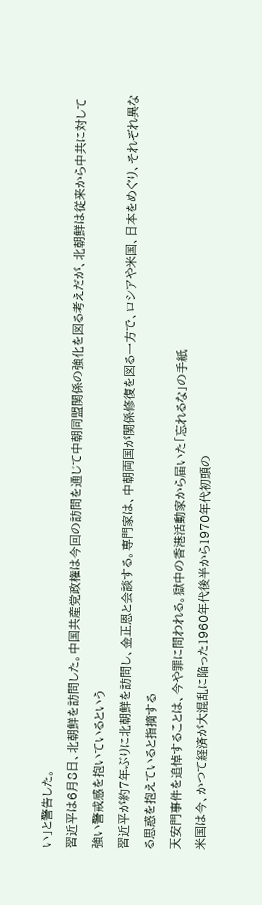い」と警告した。
習近平は6月8日、北朝鮮を訪問した。中国共産党政権は今回の訪問を通じて中朝同盟関係の強化を図る考えだが、北朝鮮は従来から中共に対して強い警戒感を抱いているという
習近平が約7年ぶりに北朝鮮を訪問し、金正恩と会談する。専門家は、中朝両国が関係修復を図る一方で、ロシアや米国、日本をめぐり、それぞれ異なる思惑を抱えていると指摘する
天安門事件を追悼することは、今や罪に問われる。獄中の香港活動家から届いた「忘れるな」の手紙
米国は今、かつて経済が大混乱に陥った1960年代後半から1970年代初頭の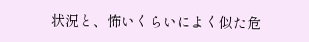状況と、怖いくらいによく似た危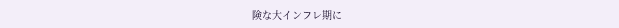険な大インフレ期に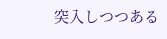突入しつつある